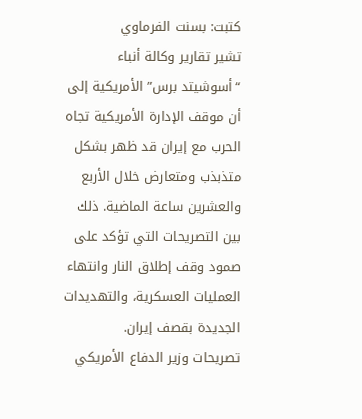كتبت: بسنت الفرماوي
تشير تقارير وكالة أنباء “أسوشيتد برس” الأمريكية إلى أن موقف الإدارة الأمريكية تجاه الحرب مع إيران قد ظهر بشكل متذبذب ومتعارض خلال الأربع والعشرين ساعة الماضية. ذلك بين التصريحات التي تؤكد على صمود وقف إطلاق النار وانتهاء العمليات العسكرية، والتهديدات الجديدة بقصف إيران.
تصريحات وزير الدفاع الأمريكي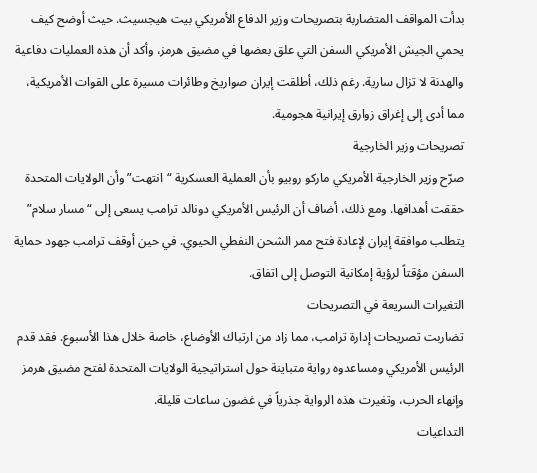بدأت المواقف المتضاربة بتصريحات وزير الدفاع الأمريكي بيت هيجسيث. حيث أوضح كيف يحمي الجيش الأمريكي السفن التي علق بعضها في مضيق هرمز، وأكد أن هذه العمليات دفاعية والهدنة لا تزال سارية. رغم ذلك، أطلقت إيران صواريخ وطائرات مسيرة على القوات الأمريكية، مما أدى إلى إغراق زوارق إيرانية هجومية.
تصريحات وزير الخارجية
صرّح وزير الخارجية الأمريكي ماركو روبيو بأن العملية العسكرية “انتهت” وأن الولايات المتحدة حققت أهدافها. ومع ذلك، أضاف أن الرئيس الأمريكي دونالد ترامب يسعى إلى “مسار سلام” يتطلب موافقة إيران لإعادة فتح ممر الشحن النفطي الحيوي. في حين أوقف ترامب جهود حماية السفن مؤقتاً لرؤية إمكانية التوصل إلى اتفاق.
التغيرات السريعة في التصريحات
تضاربت تصريحات إدارة ترامب، مما زاد من ارتباك الأوضاع، خاصة خلال هذا الأسبوع. فقد قدم الرئيس الأمريكي ومساعدوه رواية متباينة حول استراتيجية الولايات المتحدة لفتح مضيق هرمز وإنهاء الحرب، وتغيرت هذه الرواية جذرياً في غضون ساعات قليلة.
التداعيات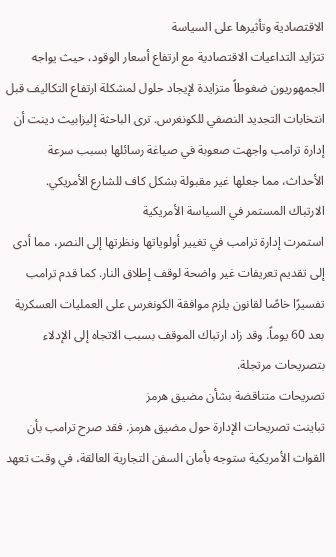الاقتصادية وتأثيرها على السياسة
تتزايد التداعيات الاقتصادية مع ارتفاع أسعار الوقود، حيث يواجه الجمهوريون ضغوطاً متزايدة لإيجاد حلول لمشكلة ارتفاع التكاليف قبل انتخابات التجديد النصفي للكونغرس. ترى الباحثة إليزابيث دينت أن إدارة ترامب واجهت صعوبة في صياغة رسائلها بسبب سرعة الأحداث، مما جعلها غير مقبولة بشكل كاف للشارع الأمريكي.
الارتباك المستمر في السياسة الأمريكية
استمرت إدارة ترامب في تغيير أولوياتها ونظرتها إلى النصر، مما أدى إلى تقديم تعريفات غير واضحة لوقف إطلاق النار. كما قدم ترامب تفسيرًا خاصًا لقانون يلزم موافقة الكونغرس على العمليات العسكرية بعد 60 يوماً. وقد زاد ارتباك الموقف بسبب الاتجاه إلى الإدلاء بتصريحات مرتجلة.
تصريحات متناقضة بشأن مضيق هرمز
تباينت تصريحات الإدارة حول مضيق هرمز. فقد صرح ترامب بأن القوات الأمريكية ستوجه بأمان السفن التجارية العالقة، في وقت تعهد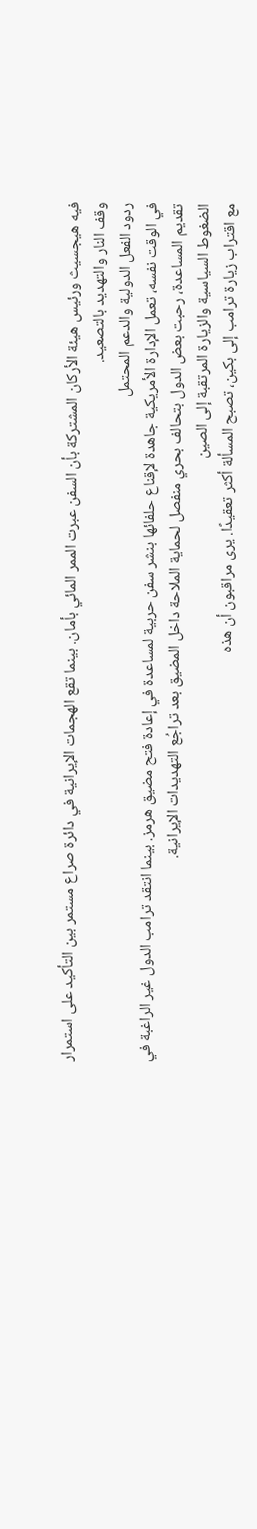فيه هيجسيث ورئيس هيئة الأركان المشتركة بأن السفن عبرت الممر المائي بأمان. بينما تقع الهجمات الإيرانية في دائرة صراع مستمر بين التأكيد على استمرار وقف النار والتهديد بالتصعيد.
ردود الفعل الدولية والدعم المحتمل
في الوقت نفسه، تعمل الإدارة الأمريكية جاهدة لإقناع حلفائها بنشر سفن حربية لمساعدة في إعادة فتح مضيق هرمز. بينما انتقد ترامب الدول غير الراغبة في تقديم المساعدة، رحبت بعض الدول بتحالف بحري منفصل لحماية الملاحة داخل المضيق بعد تراجُع التهديدات الإيرانية.
الضغوط السياسية والزيارة المرتقبة إلى الصين
مع اقتراب زيارة ترامب إلى بكين، تصبح المسألة أكثر تعقيدًا. يرى مراقبون أن هذه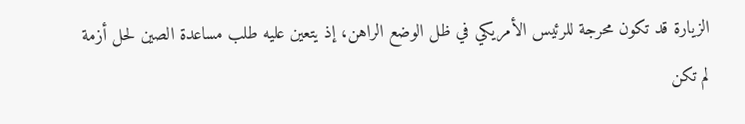الزيارة قد تكون محرجة للرئيس الأمريكي في ظل الوضع الراهن، إذ يتعين عليه طلب مساعدة الصين لحل أزمة لم تكن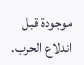موجودة قبل اندلاع الحرب.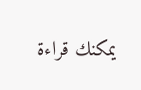يمكنك قراءة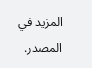المزيد في المصدر.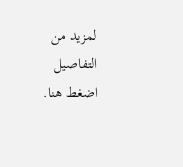لمزيد من التفاصيل اضغط هنا.